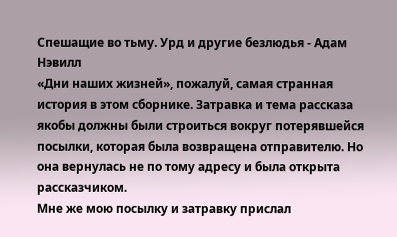Спешащие во тьму. Урд и другие безлюдья - Адам Нэвилл
«Дни наших жизней», пожалуй, самая странная история в этом сборнике. Затравка и тема рассказа якобы должны были строиться вокруг потерявшейся посылки, которая была возвращена отправителю. Но она вернулась не по тому адресу и была открыта рассказчиком.
Мне же мою посылку и затравку прислал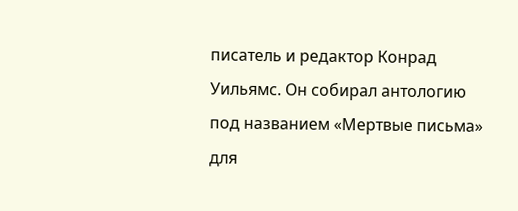писатель и редактор Конрад Уильямс. Он собирал антологию под названием «Мертвые письма» для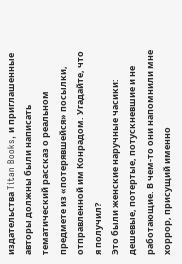издательства Titan Books, и приглашенные авторы должны были написать тематический рассказ о реальном предмете из «потерявшейся» посылки, отправленной им Конрадом. Угадайте, что я получил?
Это были женские наручные часики: дешевые, потертые, потускневшие и не работающие. В чем-то они напомнили мне хоррор, присущий именно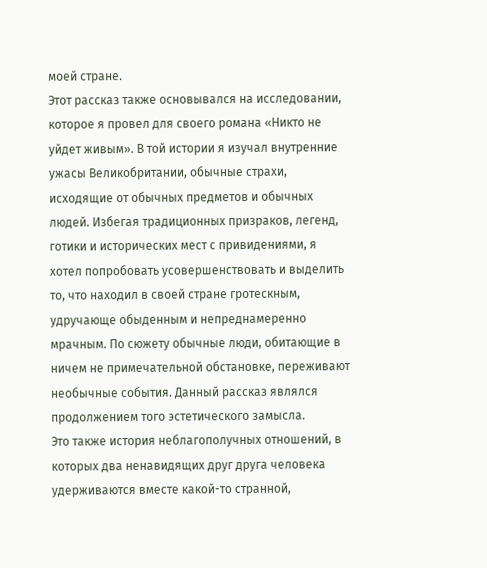моей стране.
Этот рассказ также основывался на исследовании, которое я провел для своего романа «Никто не уйдет живым». В той истории я изучал внутренние ужасы Великобритании, обычные страхи, исходящие от обычных предметов и обычных людей. Избегая традиционных призраков, легенд, готики и исторических мест с привидениями, я хотел попробовать усовершенствовать и выделить то, что находил в своей стране гротескным, удручающе обыденным и непреднамеренно мрачным. По сюжету обычные люди, обитающие в ничем не примечательной обстановке, переживают необычные события. Данный рассказ являлся продолжением того эстетического замысла.
Это также история неблагополучных отношений, в которых два ненавидящих друг друга человека удерживаются вместе какой-то странной,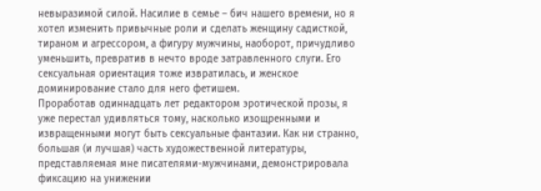невыразимой силой. Насилие в семье – бич нашего времени, но я хотел изменить привычные роли и сделать женщину садисткой, тираном и агрессором, а фигуру мужчины, наоборот, причудливо уменьшить, превратив в нечто вроде затравленного слуги. Его сексуальная ориентация тоже извратилась, и женское доминирование стало для него фетишем.
Проработав одиннадцать лет редактором эротической прозы, я уже перестал удивляться тому, насколько изощренными и извращенными могут быть сексуальные фантазии. Как ни странно, большая (и лучшая) часть художественной литературы, представляемая мне писателями-мужчинами, демонстрировала фиксацию на унижении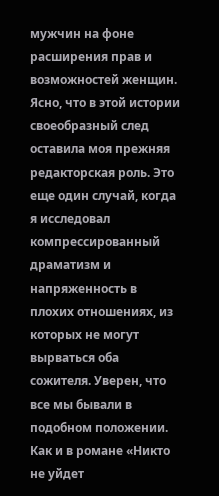мужчин на фоне расширения прав и возможностей женщин. Ясно, что в этой истории своеобразный след оставила моя прежняя редакторская роль. Это еще один случай, когда я исследовал компрессированный драматизм и напряженность в плохих отношениях, из которых не могут вырваться оба сожителя. Уверен, что все мы бывали в подобном положении.
Как и в романе «Никто не уйдет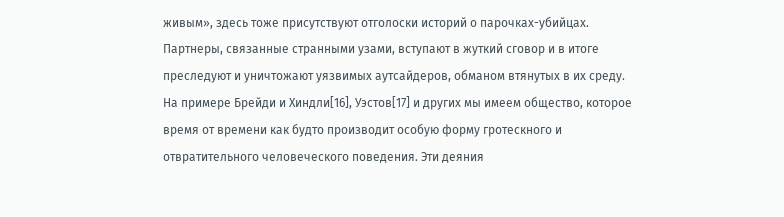живым», здесь тоже присутствуют отголоски историй о парочках-убийцах. Партнеры, связанные странными узами, вступают в жуткий сговор и в итоге преследуют и уничтожают уязвимых аутсайдеров, обманом втянутых в их среду. На примере Брейди и Хиндли[16], Уэстов[17] и других мы имеем общество, которое время от времени как будто производит особую форму гротескного и отвратительного человеческого поведения. Эти деяния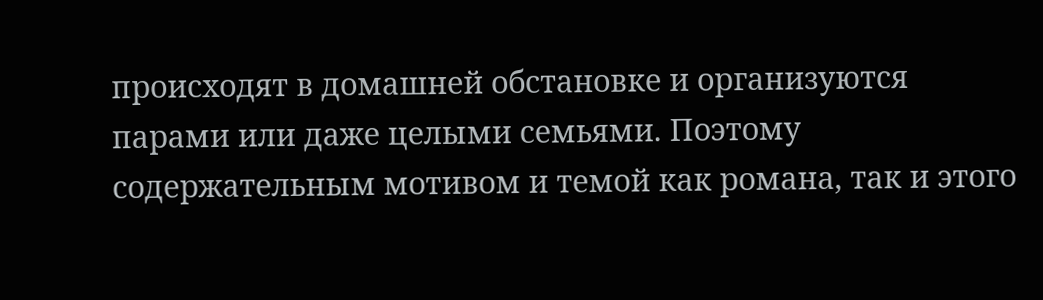происходят в домашней обстановке и организуются парами или даже целыми семьями. Поэтому содержательным мотивом и темой как романа, так и этого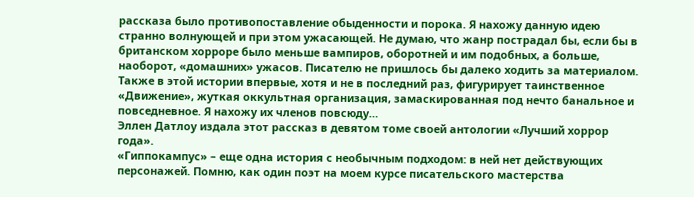рассказа было противопоставление обыденности и порока. Я нахожу данную идею странно волнующей и при этом ужасающей. Не думаю, что жанр пострадал бы, если бы в британском хорроре было меньше вампиров, оборотней и им подобных, а больше, наоборот, «домашних» ужасов. Писателю не пришлось бы далеко ходить за материалом.
Также в этой истории впервые, хотя и не в последний раз, фигурирует таинственное «Движение», жуткая оккультная организация, замаскированная под нечто банальное и повседневное. Я нахожу их членов повсюду…
Эллен Датлоу издала этот рассказ в девятом томе своей антологии «Лучший хоррор года».
«Гиппокампус» – еще одна история с необычным подходом: в ней нет действующих персонажей. Помню, как один поэт на моем курсе писательского мастерства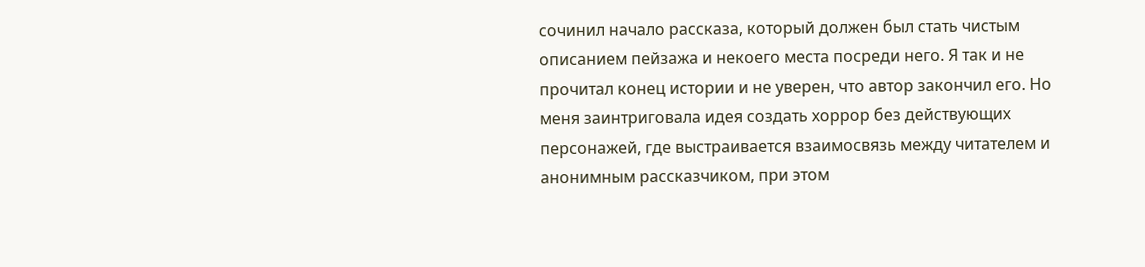сочинил начало рассказа, который должен был стать чистым описанием пейзажа и некоего места посреди него. Я так и не прочитал конец истории и не уверен, что автор закончил его. Но меня заинтриговала идея создать хоррор без действующих персонажей, где выстраивается взаимосвязь между читателем и анонимным рассказчиком, при этом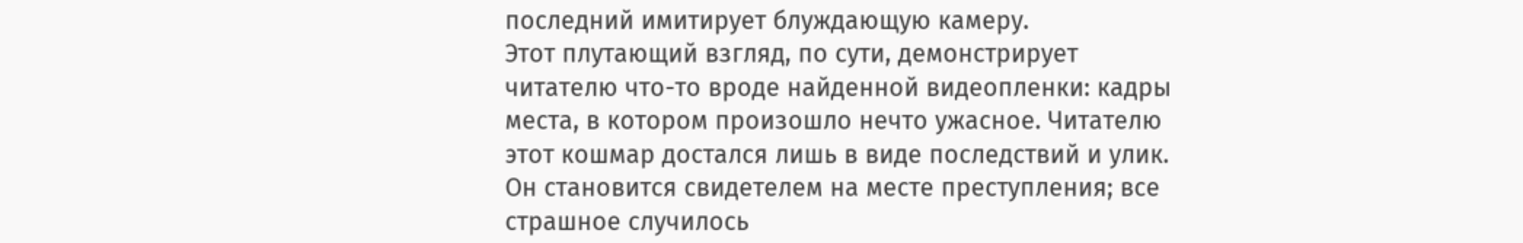последний имитирует блуждающую камеру.
Этот плутающий взгляд, по сути, демонстрирует читателю что-то вроде найденной видеопленки: кадры места, в котором произошло нечто ужасное. Читателю этот кошмар достался лишь в виде последствий и улик. Он становится свидетелем на месте преступления; все страшное случилось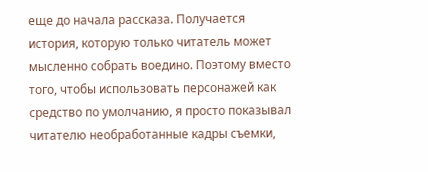еще до начала рассказа. Получается история, которую только читатель может мысленно собрать воедино. Поэтому вместо того, чтобы использовать персонажей как средство по умолчанию, я просто показывал читателю необработанные кадры съемки,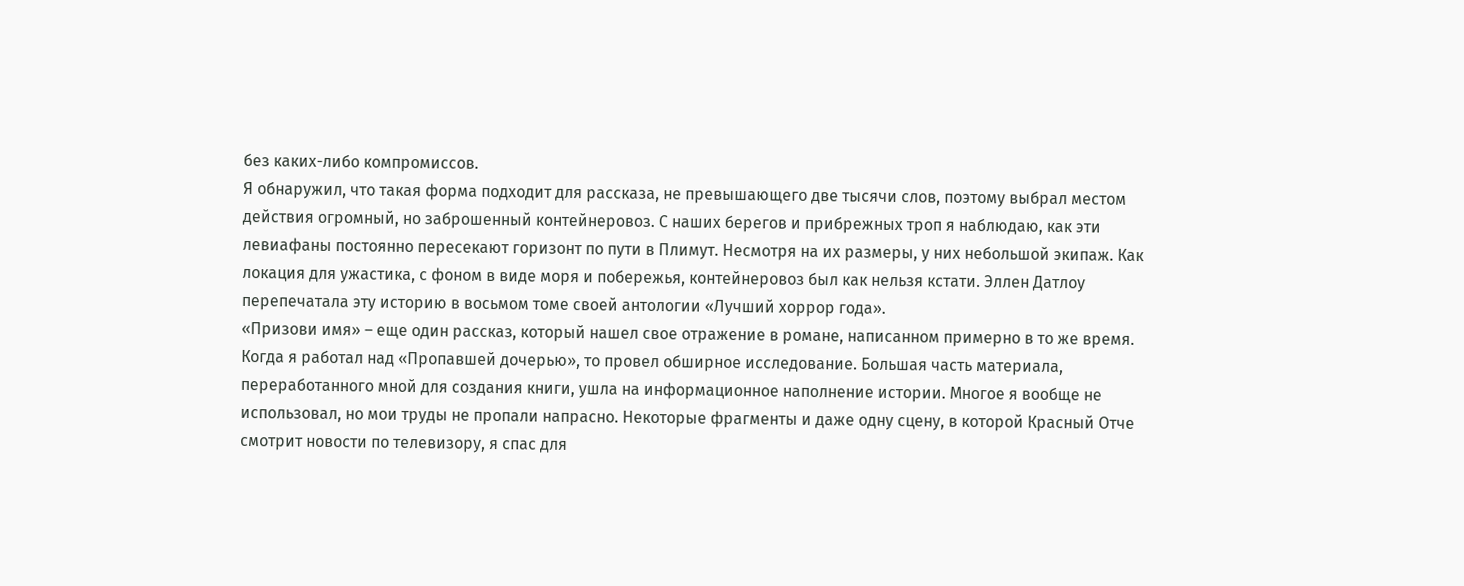без каких-либо компромиссов.
Я обнаружил, что такая форма подходит для рассказа, не превышающего две тысячи слов, поэтому выбрал местом действия огромный, но заброшенный контейнеровоз. С наших берегов и прибрежных троп я наблюдаю, как эти левиафаны постоянно пересекают горизонт по пути в Плимут. Несмотря на их размеры, у них небольшой экипаж. Как локация для ужастика, с фоном в виде моря и побережья, контейнеровоз был как нельзя кстати. Эллен Датлоу перепечатала эту историю в восьмом томе своей антологии «Лучший хоррор года».
«Призови имя» – еще один рассказ, который нашел свое отражение в романе, написанном примерно в то же время. Когда я работал над «Пропавшей дочерью», то провел обширное исследование. Большая часть материала, переработанного мной для создания книги, ушла на информационное наполнение истории. Многое я вообще не использовал, но мои труды не пропали напрасно. Некоторые фрагменты и даже одну сцену, в которой Красный Отче смотрит новости по телевизору, я спас для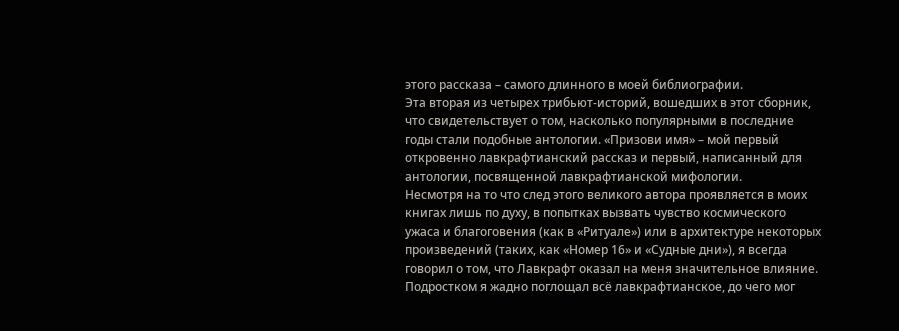этого рассказа – самого длинного в моей библиографии.
Эта вторая из четырех трибьют-историй, вошедших в этот сборник, что свидетельствует о том, насколько популярными в последние годы стали подобные антологии. «Призови имя» – мой первый откровенно лавкрафтианский рассказ и первый, написанный для антологии, посвященной лавкрафтианской мифологии.
Несмотря на то что след этого великого автора проявляется в моих книгах лишь по духу, в попытках вызвать чувство космического ужаса и благоговения (как в «Ритуале») или в архитектуре некоторых произведений (таких, как «Номер 16» и «Судные дни»), я всегда говорил о том, что Лавкрафт оказал на меня значительное влияние. Подростком я жадно поглощал всё лавкрафтианское, до чего мог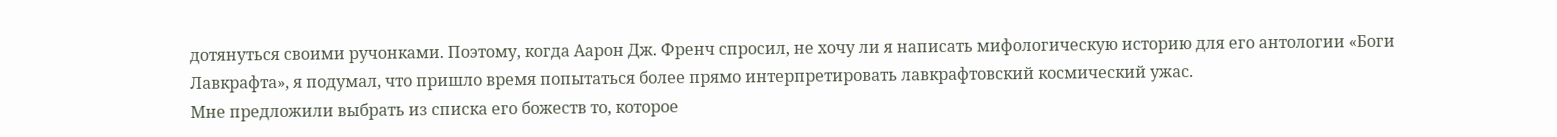дотянуться своими ручонками. Поэтому, когда Аарон Дж. Френч спросил, не хочу ли я написать мифологическую историю для его антологии «Боги Лавкрафта», я подумал, что пришло время попытаться более прямо интерпретировать лавкрафтовский космический ужас.
Мне предложили выбрать из списка его божеств то, которое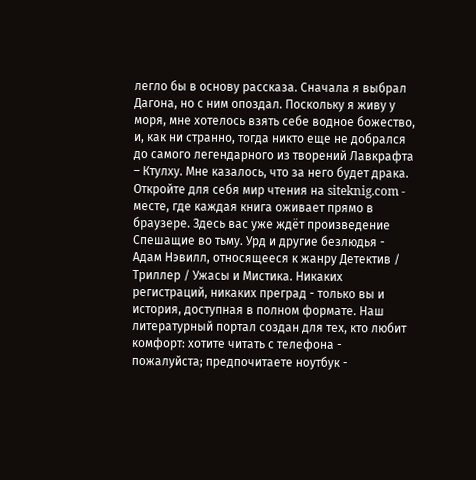легло бы в основу рассказа. Сначала я выбрал Дагона, но с ним опоздал. Поскольку я живу у моря, мне хотелось взять себе водное божество, и, как ни странно, тогда никто еще не добрался до самого легендарного из творений Лавкрафта – Ктулху. Мне казалось, что за него будет драка.
Откройте для себя мир чтения на siteknig.com - месте, где каждая книга оживает прямо в браузере. Здесь вас уже ждёт произведение Спешащие во тьму. Урд и другие безлюдья - Адам Нэвилл, относящееся к жанру Детектив / Триллер / Ужасы и Мистика. Никаких регистраций, никаких преград - только вы и история, доступная в полном формате. Наш литературный портал создан для тех, кто любит комфорт: хотите читать с телефона - пожалуйста; предпочитаете ноутбук -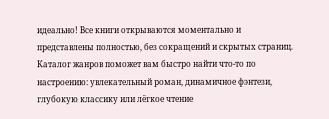идеально! Все книги открываются моментально и представлены полностью, без сокращений и скрытых страниц. Каталог жанров поможет вам быстро найти что-то по настроению: увлекательный роман, динамичное фэнтези, глубокую классику или лёгкое чтение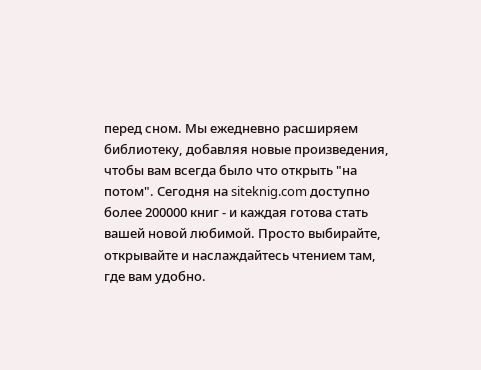перед сном. Мы ежедневно расширяем библиотеку, добавляя новые произведения, чтобы вам всегда было что открыть "на потом". Сегодня на siteknig.com доступно более 200000 книг - и каждая готова стать вашей новой любимой. Просто выбирайте, открывайте и наслаждайтесь чтением там, где вам удобно.